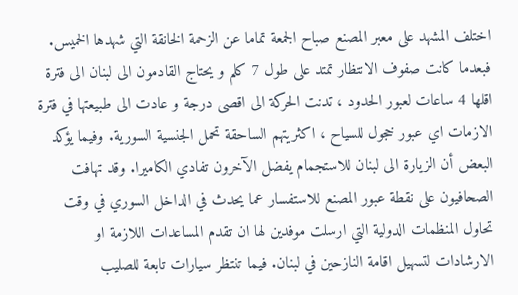اختلف المشهد على معبر المصنع صباح الجمعة تماما عن الزحمة الخانقة التي شهدها الخميس. فبعدما كانت صفوف الانتظار تمتد على طول 7 كلم و يحتاج القادمون الى لبنان الى فترة اقلها 4 ساعات لعبور الحدود ، تدنت الحركة الى اقصى درجة و عادت الى طبيعتها في فترة الازمات اي عبور خجول للسياح ، اكثريتهم الساحقة تحمل الجنسية السورية. وفيما يؤكد البعض أن الزيارة الى لبنان للاستجمام يفضل الآخرون تفادي الكاميرا. وقد تهافت الصحافيون على نقطة عبور المصنع للاستفسار عما يحدث في الداخل السوري في وقت تحاول المنظمات الدولية التي ارسلت موفدين لها ان تقدم المساعدات اللازمة او الارشادات لتسهيل اقامة النازحين في لبنان. فيما تنتظر سيارات تابعة للصليب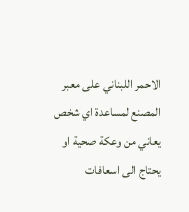الاحمر اللبناني على معبر المصنع لمساعدة اي شخص يعاني من وعكة صحية او يحتاج الى اسعافات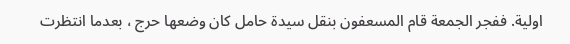اولية. ففجر الجمعة قام المسعفون بنقل سيدة حامل كان وضعها حرج ، بعدما انتظرت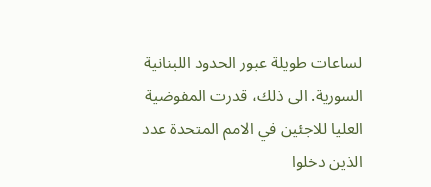لساعات طويلة عبور الحدود اللبنانية السورية. الى ذلك، قدرت المفوضية العليا للاجئين في الامم المتحدة عدد الذين دخلوا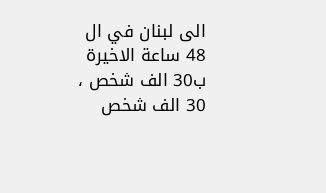الى لبنان في ال 48 ساعة الاخيرة ب30 الف شخص ، 30 الف شخص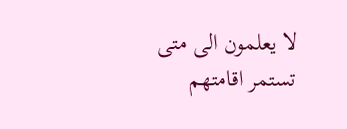لا يعلمون الى متى تستمر اقامتهم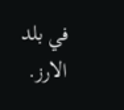في بلد الارز.